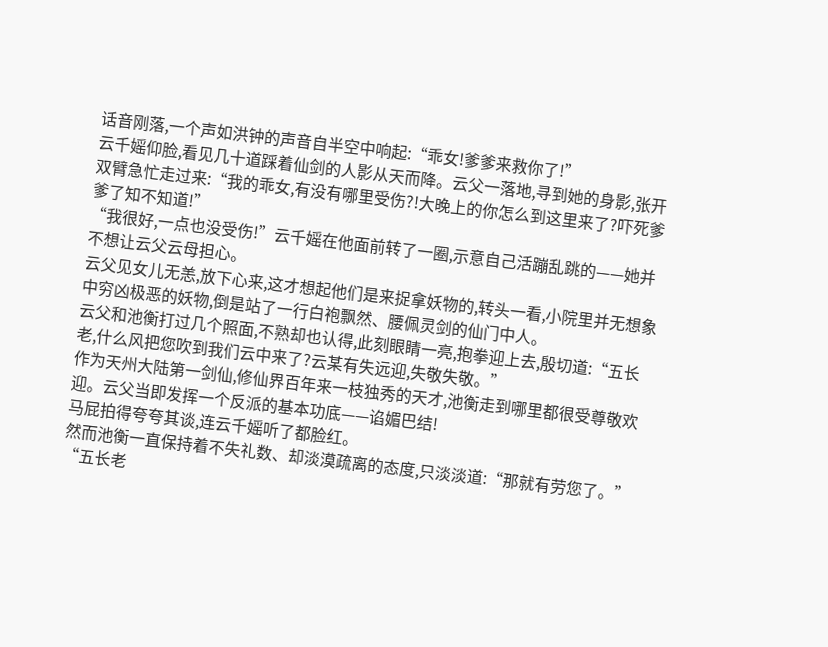话音刚落,一个声如洪钟的声音自半空中响起:“乖女!爹爹来救你了!”
云千媱仰脸,看见几十道踩着仙剑的人影从天而降。云父一落地,寻到她的身影,张开双臂急忙走过来:“我的乖女,有没有哪里受伤?!大晚上的你怎么到这里来了?吓死爹爹了知不知道!”
“我很好,一点也没受伤!”云千媱在他面前转了一圈,示意自己活蹦乱跳的——她并不想让云父云母担心。
云父见女儿无恙,放下心来,这才想起他们是来捉拿妖物的,转头一看,小院里并无想象中穷凶极恶的妖物,倒是站了一行白袍飘然、腰佩灵剑的仙门中人。
云父和池衡打过几个照面,不熟却也认得,此刻眼睛一亮,抱拳迎上去,殷切道:“五长老,什么风把您吹到我们云中来了?云某有失远迎,失敬失敬。”
作为天州大陆第一剑仙,修仙界百年来一枝独秀的天才,池衡走到哪里都很受尊敬欢迎。云父当即发挥一个反派的基本功底——谄媚巴结!
马屁拍得夸夸其谈,连云千媱听了都脸红。
然而池衡一直保持着不失礼数、却淡漠疏离的态度,只淡淡道:“那就有劳您了。”
“五长老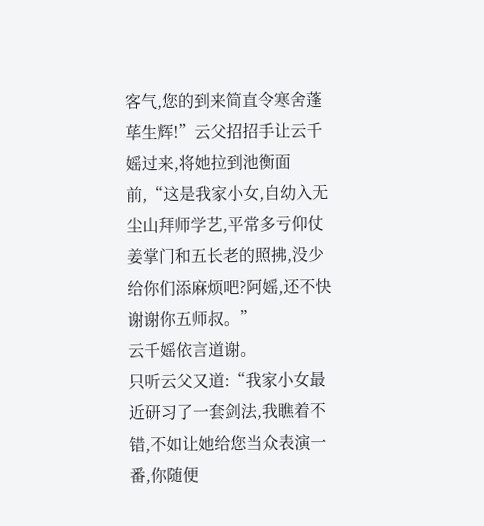客气,您的到来简直令寒舍蓬荜生辉!”云父招招手让云千媱过来,将她拉到池衡面前,“这是我家小女,自幼入无尘山拜师学艺,平常多亏仰仗姜掌门和五长老的照拂,没少给你们添麻烦吧?阿媱,还不快谢谢你五师叔。”
云千媱依言道谢。
只听云父又道:“我家小女最近研习了一套剑法,我瞧着不错,不如让她给您当众表演一番,你随便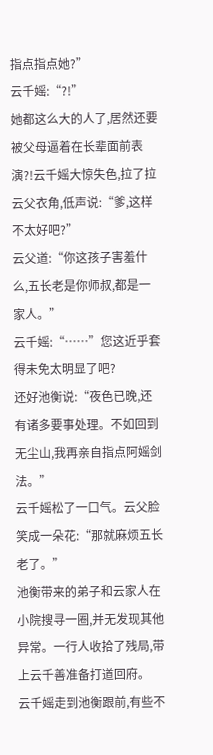指点指点她?”
云千媱:“?!”
她都这么大的人了,居然还要被父母逼着在长辈面前表演?!云千媱大惊失色,拉了拉云父衣角,低声说:“爹,这样不太好吧?”
云父道:“你这孩子害羞什么,五长老是你师叔,都是一家人。”
云千媱:“……”您这近乎套得未免太明显了吧?
还好池衡说:“夜色已晚,还有诸多要事处理。不如回到无尘山,我再亲自指点阿媱剑法。”
云千媱松了一口气。云父脸笑成一朵花:“那就麻烦五长老了。”
池衡带来的弟子和云家人在小院搜寻一圈,并无发现其他异常。一行人收拾了残局,带上云千善准备打道回府。
云千媱走到池衡跟前,有些不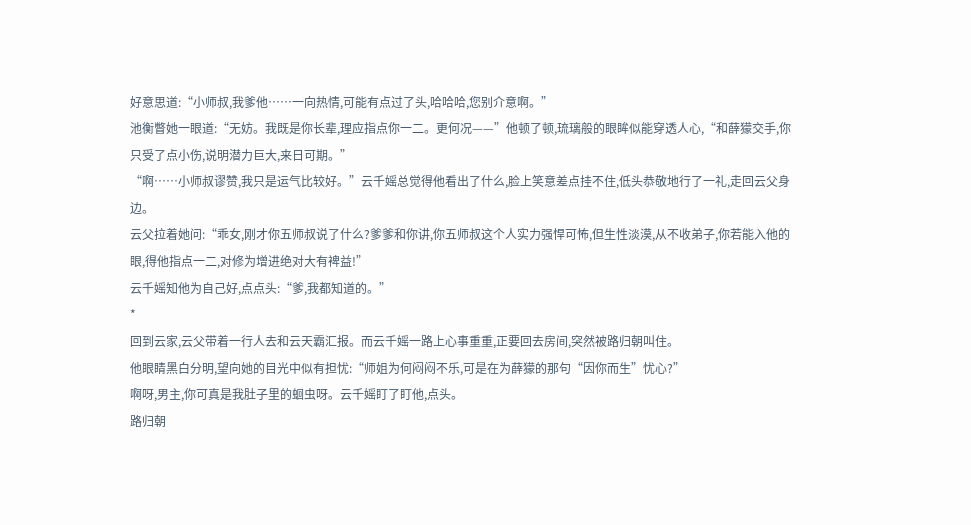好意思道:“小师叔,我爹他……一向热情,可能有点过了头,哈哈哈,您别介意啊。”
池衡瞥她一眼道:“无妨。我既是你长辈,理应指点你一二。更何况——”他顿了顿,琉璃般的眼眸似能穿透人心,“和薛獴交手,你只受了点小伤,说明潜力巨大,来日可期。”
“啊……小师叔谬赞,我只是运气比较好。”云千媱总觉得他看出了什么,脸上笑意差点挂不住,低头恭敬地行了一礼,走回云父身边。
云父拉着她问:“乖女,刚才你五师叔说了什么?爹爹和你讲,你五师叔这个人实力强悍可怖,但生性淡漠,从不收弟子,你若能入他的眼,得他指点一二,对修为增进绝对大有裨益!”
云千媱知他为自己好,点点头:“爹,我都知道的。”
*
回到云家,云父带着一行人去和云天霸汇报。而云千媱一路上心事重重,正要回去房间,突然被路归朝叫住。
他眼睛黑白分明,望向她的目光中似有担忧:“师姐为何闷闷不乐,可是在为薛獴的那句“因你而生”忧心?”
啊呀,男主,你可真是我肚子里的蛔虫呀。云千媱盯了盯他,点头。
路归朝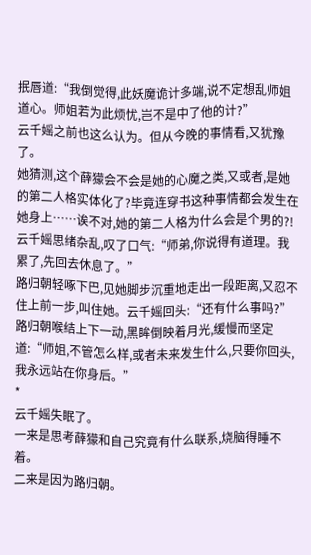抿唇道:“我倒觉得,此妖魔诡计多端,说不定想乱师姐道心。师姐若为此烦忧,岂不是中了他的计?”
云千媱之前也这么认为。但从今晚的事情看,又犹豫了。
她猜测,这个薛獴会不会是她的心魔之类,又或者,是她的第二人格实体化了?毕竟连穿书这种事情都会发生在她身上……诶不对,她的第二人格为什么会是个男的?!
云千媱思绪杂乱,叹了口气:“师弟,你说得有道理。我累了,先回去休息了。”
路归朝轻啄下巴,见她脚步沉重地走出一段距离,又忍不住上前一步,叫住她。云千媱回头:“还有什么事吗?”
路归朝喉结上下一动,黑眸倒映着月光,缓慢而坚定道:“师姐,不管怎么样,或者未来发生什么,只要你回头,我永远站在你身后。”
*
云千媱失眠了。
一来是思考薛獴和自己究竟有什么联系,烧脑得睡不着。
二来是因为路归朝。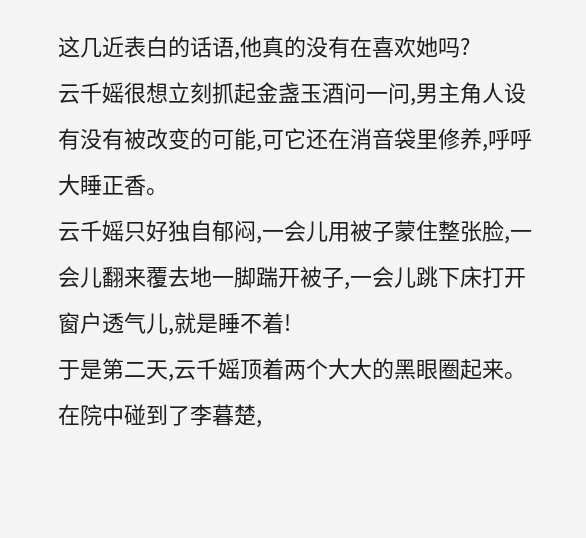这几近表白的话语,他真的没有在喜欢她吗?
云千媱很想立刻抓起金盏玉酒问一问,男主角人设有没有被改变的可能,可它还在消音袋里修养,呼呼大睡正香。
云千媱只好独自郁闷,一会儿用被子蒙住整张脸,一会儿翻来覆去地一脚踹开被子,一会儿跳下床打开窗户透气儿,就是睡不着!
于是第二天,云千媱顶着两个大大的黑眼圈起来。
在院中碰到了李暮楚,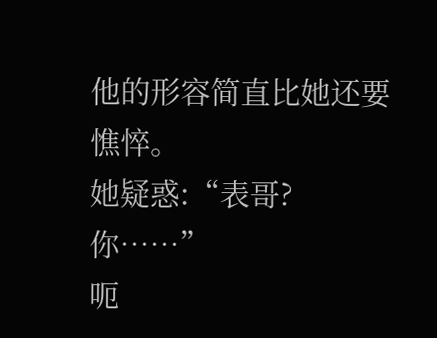他的形容简直比她还要憔悴。
她疑惑:“表哥?你……”
呃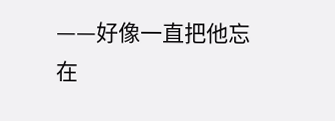——好像一直把他忘在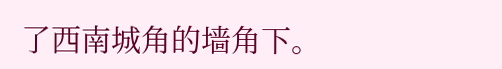了西南城角的墙角下。